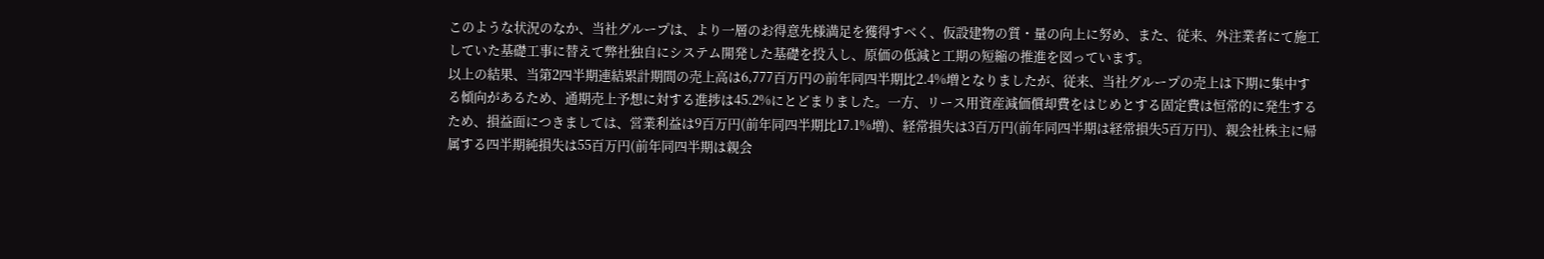このような状況のなか、当社グループは、より一層のお得意先様満足を獲得すべく、仮設建物の質・量の向上に努め、また、従来、外注業者にて施工していた基礎工事に替えて弊社独自にシステム開発した基礎を投入し、原価の低減と工期の短縮の推進を図っています。
以上の結果、当第2四半期連結累計期間の売上高は6,777百万円の前年同四半期比2.4%増となりましたが、従来、当社グループの売上は下期に集中する傾向があるため、通期売上予想に対する進捗は45.2%にとどまりました。一方、リース用資産減価償却費をはじめとする固定費は恒常的に発生するため、損益面につきましては、営業利益は9百万円(前年同四半期比17.1%増)、経常損失は3百万円(前年同四半期は経常損失5百万円)、親会社株主に帰属する四半期純損失は55百万円(前年同四半期は親会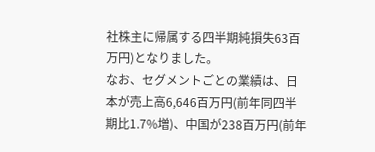社株主に帰属する四半期純損失63百万円)となりました。
なお、セグメントごとの業績は、日本が売上高6,646百万円(前年同四半期比1.7%増)、中国が238百万円(前年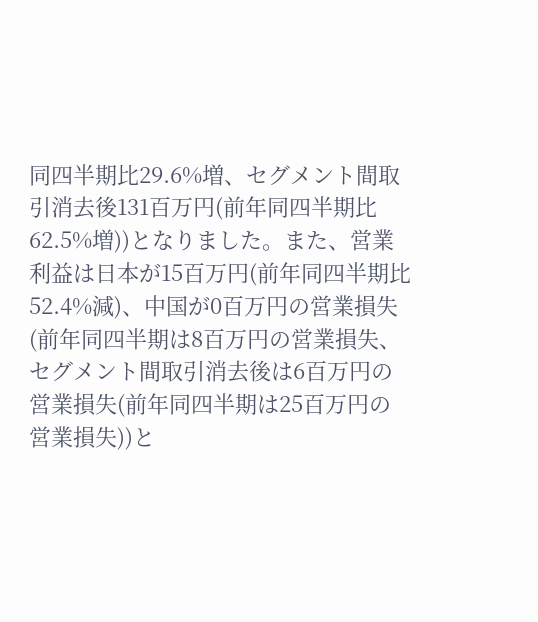同四半期比29.6%増、セグメント間取引消去後131百万円(前年同四半期比62.5%増))となりました。また、営業利益は日本が15百万円(前年同四半期比52.4%減)、中国が0百万円の営業損失(前年同四半期は8百万円の営業損失、セグメント間取引消去後は6百万円の営業損失(前年同四半期は25百万円の営業損失))と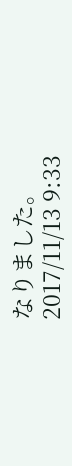なりました。
2017/11/13 9:33